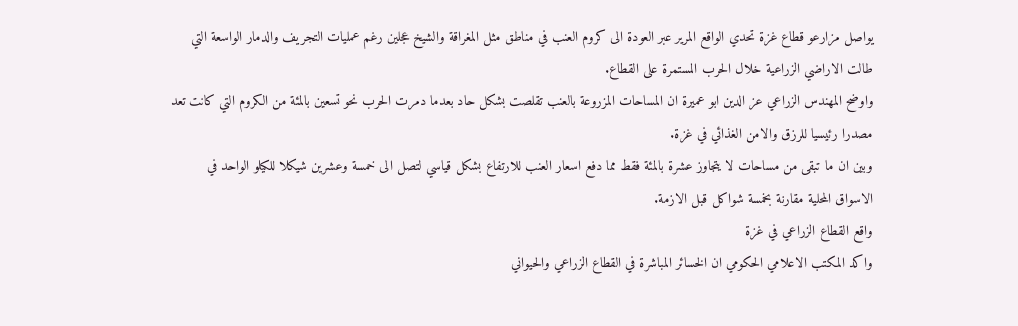يواصل مزارعو قطاع غزة تحدي الواقع المرير عبر العودة الى كروم العنب في مناطق مثل المغراقة والشيخ عجلين رغم عمليات التجريف والدمار الواسعة التي طالت الاراضي الزراعية خلال الحرب المستمرة على القطاع.
واوضح المهندس الزراعي عز الدين ابو عميرة ان المساحات المزروعة بالعنب تقلصت بشكل حاد بعدما دمرت الحرب نحو تسعين بالمئة من الكروم التي كانت تعد مصدرا رئيسيا للرزق والامن الغذائي في غزة.
وبين ان ما تبقى من مساحات لا يتجاوز عشرة بالمئة فقط مما دفع اسعار العنب للارتفاع بشكل قياسي لتصل الى خمسة وعشرين شيكلا للكيلو الواحد في الاسواق المحلية مقارنة بخمسة شواكل قبل الازمة.
واقع القطاع الزراعي في غزة
واكد المكتب الاعلامي الحكومي ان الخسائر المباشرة في القطاع الزراعي والحيواني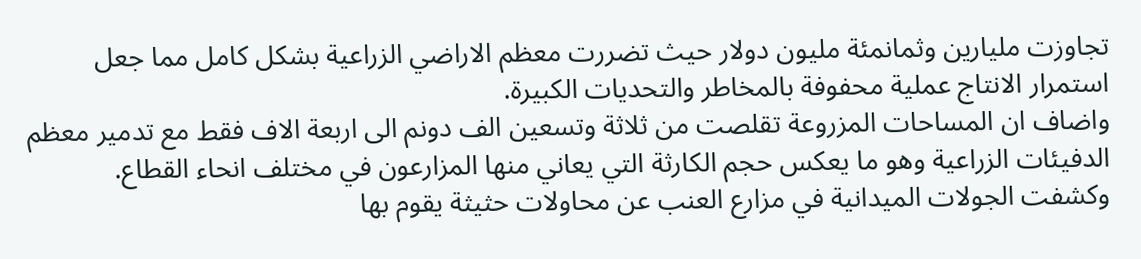تجاوزت مليارين وثمانمئة مليون دولار حيث تضررت معظم الاراضي الزراعية بشكل كامل مما جعل استمرار الانتاج عملية محفوفة بالمخاطر والتحديات الكبيرة.
واضاف ان المساحات المزروعة تقلصت من ثلاثة وتسعين الف دونم الى اربعة الاف فقط مع تدمير معظم الدفيئات الزراعية وهو ما يعكس حجم الكارثة التي يعاني منها المزارعون في مختلف انحاء القطاع.
وكشفت الجولات الميدانية في مزارع العنب عن محاولات حثيثة يقوم بها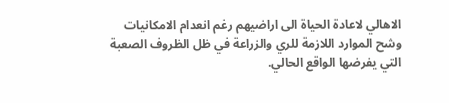الاهالي لاعادة الحياة الى اراضيهم رغم انعدام الامكانيات وشح الموارد اللازمة للري والزراعة في ظل الظروف الصعبة التي يفرضها الواقع الحالي.